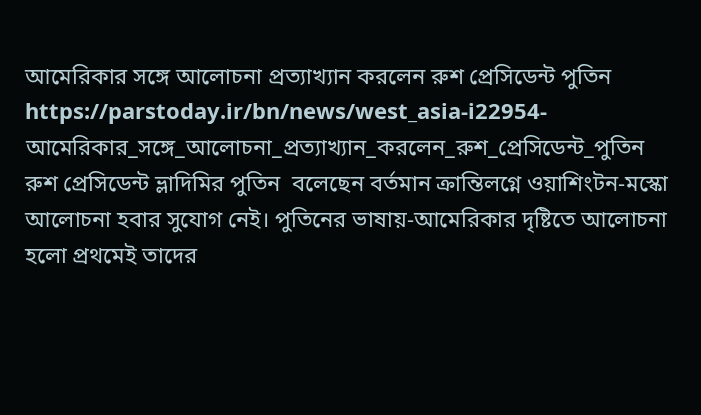আমেরিকার সঙ্গে আলোচনা প্রত্যাখ্যান করলেন রুশ প্রেসিডেন্ট পুতিন
https://parstoday.ir/bn/news/west_asia-i22954-আমেরিকার_সঙ্গে_আলোচনা_প্রত্যাখ্যান_করলেন_রুশ_প্রেসিডেন্ট_পুতিন
রুশ প্রেসিডেন্ট ভ্লাদিমির পুতিন  বলেছেন বর্তমান ক্রান্তিলগ্নে ওয়াশিংটন-মস্কো আলোচনা হবার সুযোগ নেই। পুতিনের ভাষায়-আমেরিকার দৃষ্টিতে আলোচনা হলো প্রথমেই তাদের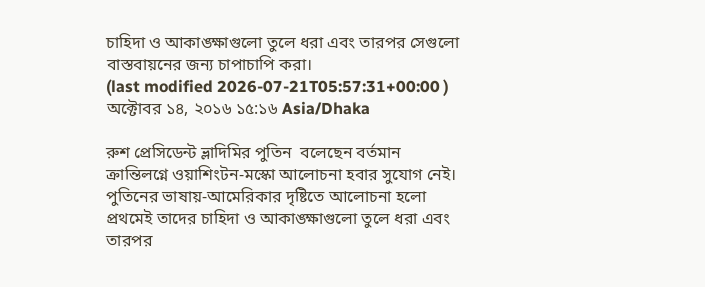চাহিদা ও আকাঙ্ক্ষাগুলো তুলে ধরা এবং তারপর সেগুলো বাস্তবায়নের জন্য চাপাচাপি করা।
(last modified 2026-07-21T05:57:31+00:00 )
অক্টোবর ১৪, ২০১৬ ১৫:১৬ Asia/Dhaka

রুশ প্রেসিডেন্ট ভ্লাদিমির পুতিন  বলেছেন বর্তমান ক্রান্তিলগ্নে ওয়াশিংটন-মস্কো আলোচনা হবার সুযোগ নেই। পুতিনের ভাষায়-আমেরিকার দৃষ্টিতে আলোচনা হলো প্রথমেই তাদের চাহিদা ও আকাঙ্ক্ষাগুলো তুলে ধরা এবং তারপর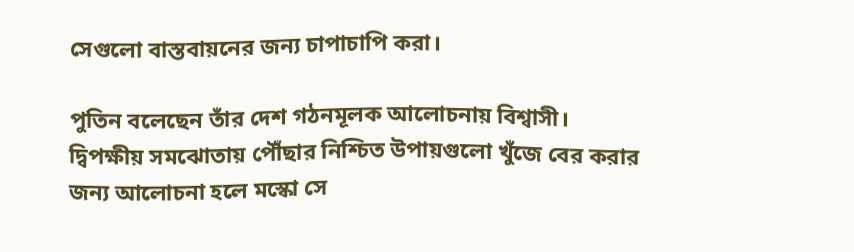সেগুলো বাস্তবায়নের জন্য চাপাচাপি করা।

পুতিন বলেছেন তাঁর দেশ গঠনমূলক আলোচনায় বিশ্বাসী। দ্বিপক্ষীয় সমঝোতায় পৌঁছার নিশ্চিত উপায়গুলো খুঁজে বের করার জন্য আলোচনা হলে মস্কো সে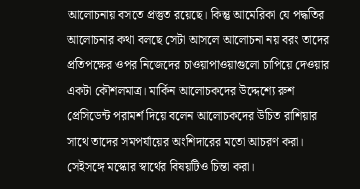আলোচনায় বসতে প্রস্তুত রয়েছে। কিন্তু আমেরিকা যে পদ্ধতির আলোচনার কথা বলছে সেটা আসলে আলোচনা নয় বরং তাদের প্রতিপক্ষের ওপর নিজেদের চাওয়াপাওয়াগুলো চাপিয়ে দেওয়ার একটা কৌশলমাত্র। মার্কিন আলোচকদের উদ্দেশ্যে রুশ প্রেসিডেন্ট পরামর্শ দিয়ে বলেন আলোচকদের উচিত রাশিয়ার সাথে তাদের সমপর্যায়ের অংশিদারের মতো আচরণ করা। সেইসঙ্গে মস্কোর স্বার্থের বিষয়টিও চিন্তা করা।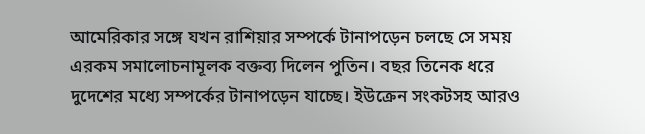আমেরিকার সঙ্গে যখন রাশিয়ার সম্পর্কে টানাপড়েন চলছে সে সময় এরকম সমালোচনামূলক বক্তব্য দিলেন পুতিন। বছর তিনেক ধরে দুদেশের মধ্যে সম্পর্কের টানাপড়েন যাচ্ছে। ইউক্রেন সংকটসহ আরও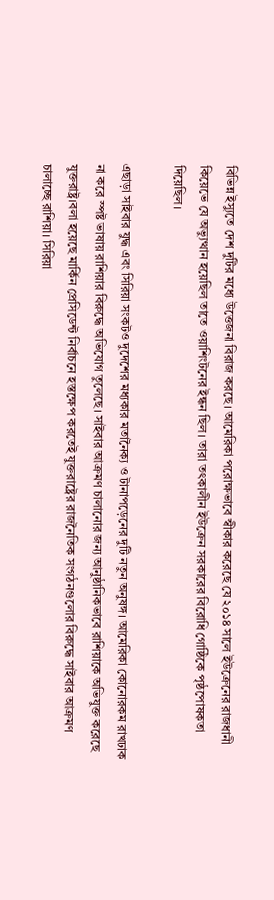বিভিন্ন ইস্যুতে দেশ দুটির মধ্যে উত্তেজনা বিরাজ করছে। আমেরিকা পরোক্ষভাবে স্বীকার করেছে যে ২০১৪ সালে ইউক্রেনের রাজধানী কিয়েভে যে অভ্যুত্থান হয়েছিল তাতে ওয়াশিংটনের ইন্ধন ছিল। তারা তৎকালীন ইউক্রেন সরকারের বিরোধি গোষ্ঠিকে পৃষ্ঠপোষকতা দিয়েছিল।

এছাড়া সাইবার যুদ্ধ এবং সিরিয়া সংকটও দুদেশের মধ্যকার মতানৈক্য ও টানাপড়েনের দুটি নতুন অনুষঙ্গ। আমেরিকা কোনোরকম রাখঢাক না করে স্পষ্ট ভাষায় রাশিয়ার বিরুদ্ধে অভিযোগ তুলেছে। সাইবার আক্রমণ চালানোর জন্য আনুষ্ঠানিকভাবে রাশিয়াকে অভিযুক্ত করেছে যুক্তরাষ্ট্র।বলা হয়েছে মার্কিন প্রেসিডেন্ট নির্বাচনে হস্তক্ষেপ করতেই যুক্তরাষ্ট্রের রাজনৈতিক সংগঠনগুলোর বিরুদ্ধে সাইবার আক্রমণ চালাচ্ছে রাশিয়া। সিরিয়া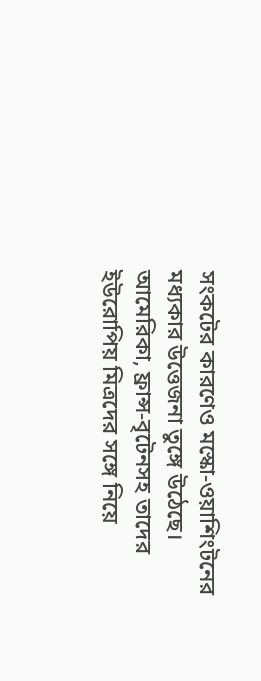সংকটের কারণেও মস্কো-ওয়াশিংটনের মধ্যকার উত্তেজনা তুঙ্গে উঠেছে। আমেরিকা, ফ্রান্স-বৃটেনসহ তাদের ইউরোপিয় মিত্রদের সঙ্গে নিয়ে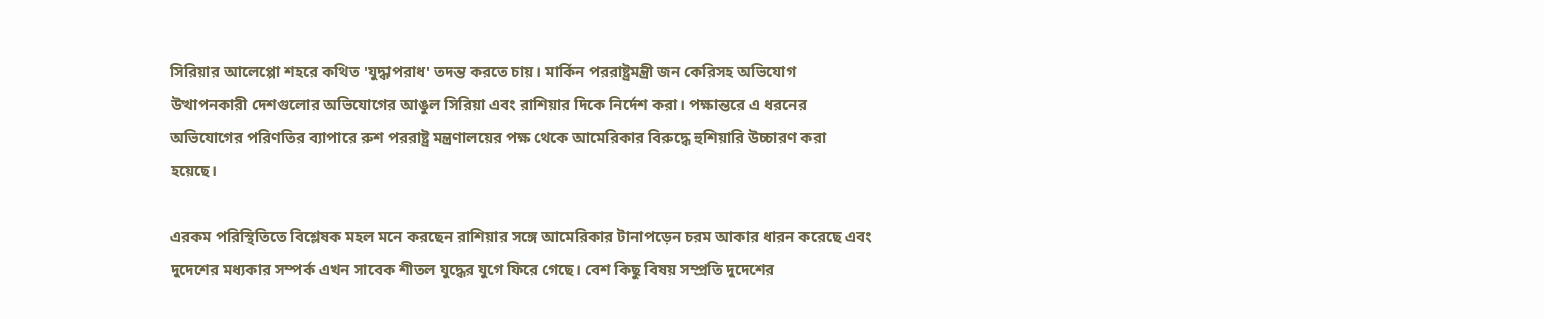সিরিয়ার আলেপ্পো শহরে কথিত 'যুদ্ধাপরাধ' তদন্ত করতে চায়। মার্কিন পররাষ্ট্রমন্ত্রী জন কেরিসহ অভিযোগ উত্থাপনকারী দেশগুলোর অভিযোগের আঙুল সিরিয়া এবং রাশিয়ার দিকে নির্দেশ করা। পক্ষান্তরে এ ধরনের অভিযোগের পরিণতির ব্যাপারে রুশ পররাষ্ট্র মন্ত্রণালয়ের পক্ষ থেকে আমেরিকার বিরুদ্ধে হুশিয়ারি উচ্চারণ করা হয়েছে।

এরকম পরিস্থিতিতে বিশ্লেষক মহল মনে করছেন রাশিয়ার সঙ্গে আমেরিকার টানাপড়েন চরম আকার ধারন করেছে এবং দুদেশের মধ্যকার সম্পর্ক এখন সাবেক শীতল যুদ্ধের যুগে ফিরে গেছে। বেশ কিছু বিষয় সম্প্রতি দুদেশের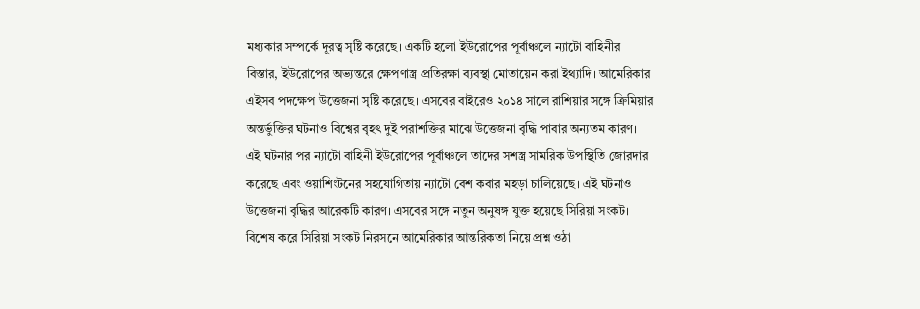মধ্যকার সম্পর্কে দূরত্ব সৃষ্টি করেছে। একটি হলো ইউরোপের পূর্বাঞ্চলে ন্যাটো বাহিনীর বিস্তার, ইউরোপের অভ্যন্তরে ক্ষেপণাস্ত্র প্রতিরক্ষা ব্যবস্থা মোতায়েন করা ইথ্যাদি। আমেরিকার এইসব পদক্ষেপ উত্তেজনা সৃষ্টি করেছে। এসবের বাইরেও ২০১৪ সালে রাশিয়ার সঙ্গে ক্রিমিয়ার অন্তর্ভুক্তির ঘটনাও বিশ্বের বৃহৎ দুই পরাশক্তির মাঝে উত্তেজনা বৃদ্ধি পাবার অন্যতম কারণ। এই ঘটনার পর ন্যাটো বাহিনী ইউরোপের পূর্বাঞ্চলে তাদের সশস্ত্র সামরিক উপস্থিতি জোরদার করেছে এবং ওয়াশিংটনের সহযোগিতায় ন্যাটো বেশ কবার মহড়া চালিয়েছে। এই ঘটনাও উত্তেজনা বৃদ্ধির আরেকটি কারণ। এসবের সঙ্গে নতুন অনুষঙ্গ যুক্ত হয়েছে সিরিয়া সংকট। বিশেষ করে সিরিয়া সংকট নিরসনে আমেরিকার আন্তরিকতা নিয়ে প্রশ্ন ওঠা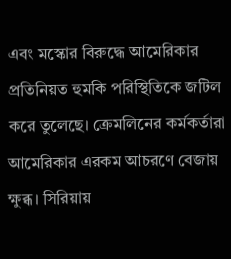এবং মস্কোর বিরুদ্ধে আমেরিকার প্রতিনিয়ত হুমকি পরিস্থিতিকে জটিল করে তুলেছে। ক্রেমলিনের কর্মকর্তারা আমেরিকার এরকম আচরণে বেজায় ক্ষুব্ধ। সিরিয়ায়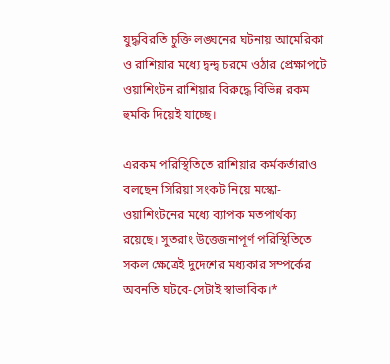যুদ্ধবিরতি চুক্তি লঙ্ঘনের ঘটনায় আমেরিকা ও রাশিয়ার মধ্যে দ্বন্দ্ব চরমে ওঠার প্রেক্ষাপটে ওয়াশিংটন রাশিয়ার বিরুদ্ধে বিভিন্ন রকম হুমকি দিয়েই যাচ্ছে।

এরকম পরিস্থিতিতে রাশিয়ার কর্মকর্তারাও বলছেন সিরিয়া সংকট নিয়ে মস্কো-ওয়াশিংটনের মধ্যে ব্যাপক মতপার্থক্য রয়েছে। সুতরাং উত্তেজনাপূর্ণ পরিস্থিতিতে সকল ক্ষেত্রেই দুদেশের মধ্যকার সম্পর্কের অবনতি ঘটবে-সেটাই স্বাভাবিক।*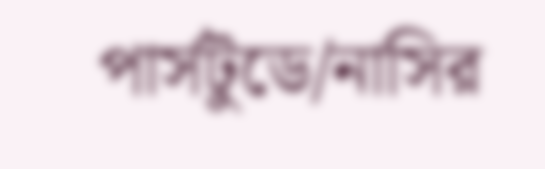পার্সটুডে/নাসির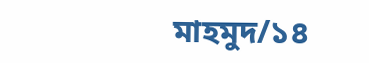মাহমুদ/১৪